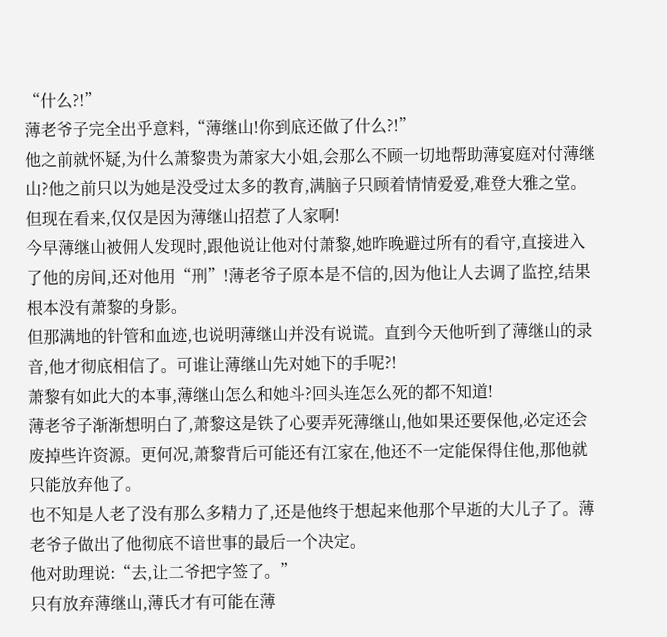“什么?!”
薄老爷子完全出乎意料,“薄继山!你到底还做了什么?!”
他之前就怀疑,为什么萧黎贵为萧家大小姐,会那么不顾一切地帮助薄宴庭对付薄继山?他之前只以为她是没受过太多的教育,满脑子只顾着情情爱爱,难登大雅之堂。但现在看来,仅仅是因为薄继山招惹了人家啊!
今早薄继山被佣人发现时,跟他说让他对付萧黎,她昨晚避过所有的看守,直接进入了他的房间,还对他用“刑”!薄老爷子原本是不信的,因为他让人去调了监控,结果根本没有萧黎的身影。
但那满地的针管和血迹,也说明薄继山并没有说谎。直到今天他听到了薄继山的录音,他才彻底相信了。可谁让薄继山先对她下的手呢?!
萧黎有如此大的本事,薄继山怎么和她斗?回头连怎么死的都不知道!
薄老爷子渐渐想明白了,萧黎这是铁了心要弄死薄继山,他如果还要保他,必定还会废掉些许资源。更何况,萧黎背后可能还有江家在,他还不一定能保得住他,那他就只能放弃他了。
也不知是人老了没有那么多精力了,还是他终于想起来他那个早逝的大儿子了。薄老爷子做出了他彻底不谙世事的最后一个决定。
他对助理说:“去,让二爷把字签了。”
只有放弃薄继山,薄氏才有可能在薄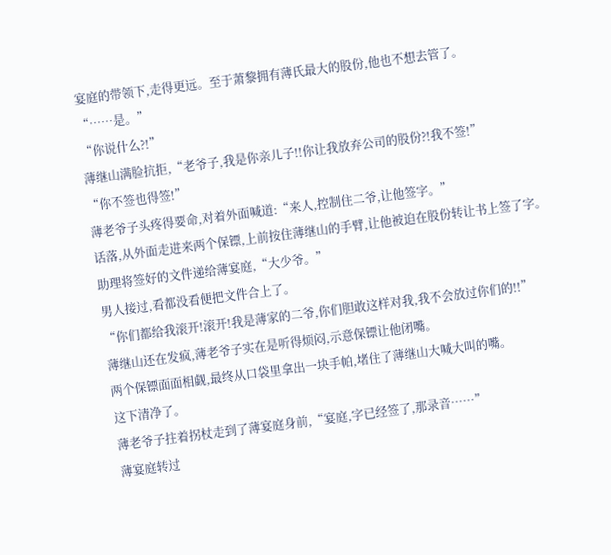宴庭的带领下,走得更远。至于萧黎拥有薄氏最大的股份,他也不想去管了。
“……是。”
“你说什么?!”
薄继山满脸抗拒,“老爷子,我是你亲儿子!!你让我放弃公司的股份?!我不签!”
“你不签也得签!”
薄老爷子头疼得要命,对着外面喊道:“来人,控制住二爷,让他签字。”
话落,从外面走进来两个保镖,上前按住薄继山的手臂,让他被迫在股份转让书上签了字。
助理将签好的文件递给薄宴庭,“大少爷。”
男人接过,看都没看便把文件合上了。
“你们都给我滚开!滚开!我是薄家的二爷,你们胆敢这样对我,我不会放过你们的!!”
薄继山还在发疯,薄老爷子实在是听得烦闷,示意保镖让他闭嘴。
两个保镖面面相觑,最终从口袋里拿出一块手帕,堵住了薄继山大喊大叫的嘴。
这下清净了。
薄老爷子拄着拐杖走到了薄宴庭身前,“宴庭,字已经签了,那录音……”
薄宴庭转过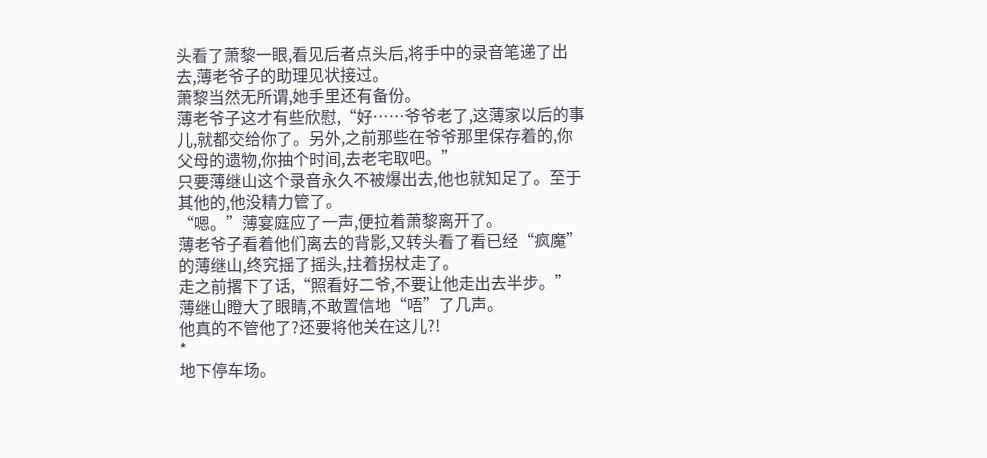头看了萧黎一眼,看见后者点头后,将手中的录音笔递了出去,薄老爷子的助理见状接过。
萧黎当然无所谓,她手里还有备份。
薄老爷子这才有些欣慰,“好……爷爷老了,这薄家以后的事儿,就都交给你了。另外,之前那些在爷爷那里保存着的,你父母的遗物,你抽个时间,去老宅取吧。”
只要薄继山这个录音永久不被爆出去,他也就知足了。至于其他的,他没精力管了。
“嗯。”薄宴庭应了一声,便拉着萧黎离开了。
薄老爷子看着他们离去的背影,又转头看了看已经“疯魔”的薄继山,终究摇了摇头,拄着拐杖走了。
走之前撂下了话,“照看好二爷,不要让他走出去半步。”
薄继山瞪大了眼睛,不敢置信地“唔”了几声。
他真的不管他了?还要将他关在这儿?!
*
地下停车场。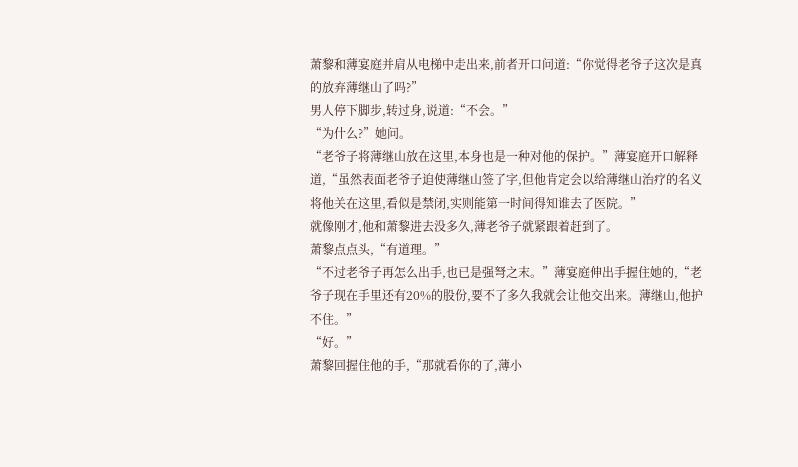萧黎和薄宴庭并肩从电梯中走出来,前者开口问道:“你觉得老爷子这次是真的放弃薄继山了吗?”
男人停下脚步,转过身,说道:“不会。”
“为什么?”她问。
“老爷子将薄继山放在这里,本身也是一种对他的保护。”薄宴庭开口解释道,“虽然表面老爷子迫使薄继山签了字,但他肯定会以给薄继山治疗的名义将他关在这里,看似是禁闭,实则能第一时间得知谁去了医院。”
就像刚才,他和萧黎进去没多久,薄老爷子就紧跟着赶到了。
萧黎点点头,“有道理。”
“不过老爷子再怎么出手,也已是强弩之末。”薄宴庭伸出手握住她的,“老爷子现在手里还有20%的股份,要不了多久我就会让他交出来。薄继山,他护不住。”
“好。”
萧黎回握住他的手,“那就看你的了,薄小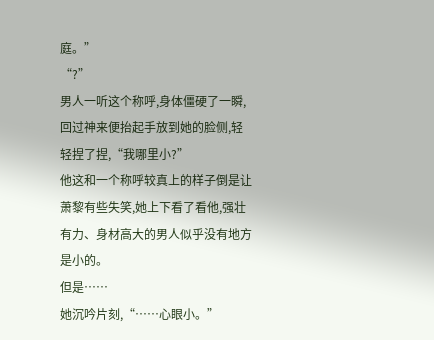庭。”
“?”
男人一听这个称呼,身体僵硬了一瞬,回过神来便抬起手放到她的脸侧,轻轻捏了捏,“我哪里小?”
他这和一个称呼较真上的样子倒是让萧黎有些失笑,她上下看了看他,强壮有力、身材高大的男人似乎没有地方是小的。
但是……
她沉吟片刻,“……心眼小。”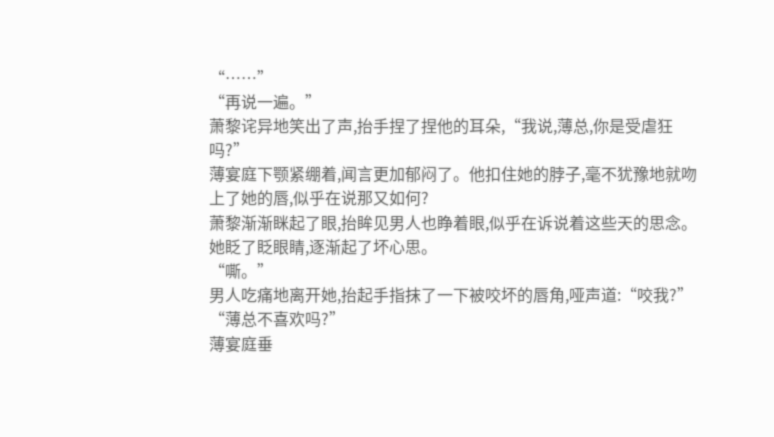“……”
“再说一遍。”
萧黎诧异地笑出了声,抬手捏了捏他的耳朵,“我说,薄总,你是受虐狂吗?”
薄宴庭下颚紧绷着,闻言更加郁闷了。他扣住她的脖子,毫不犹豫地就吻上了她的唇,似乎在说那又如何?
萧黎渐渐眯起了眼,抬眸见男人也睁着眼,似乎在诉说着这些天的思念。她眨了眨眼睛,逐渐起了坏心思。
“嘶。”
男人吃痛地离开她,抬起手指抹了一下被咬坏的唇角,哑声道:“咬我?”
“薄总不喜欢吗?”
薄宴庭垂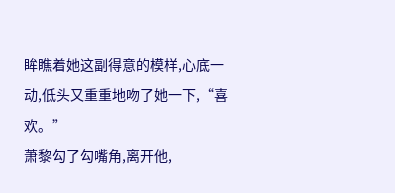眸瞧着她这副得意的模样,心底一动,低头又重重地吻了她一下,“喜欢。”
萧黎勾了勾嘴角,离开他,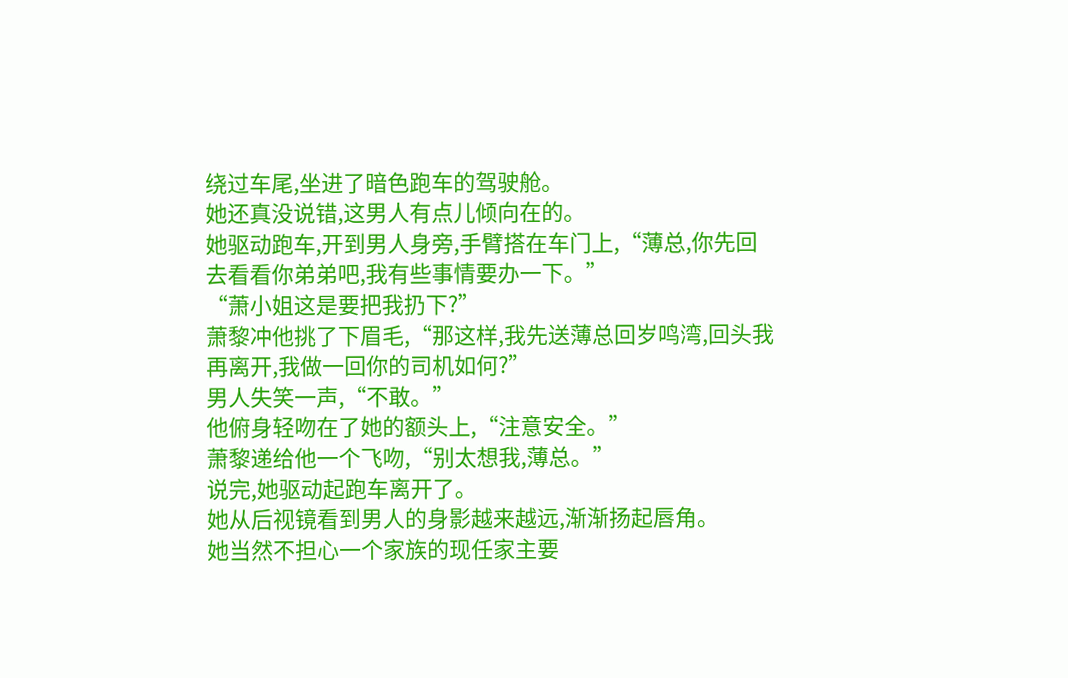绕过车尾,坐进了暗色跑车的驾驶舱。
她还真没说错,这男人有点儿倾向在的。
她驱动跑车,开到男人身旁,手臂搭在车门上,“薄总,你先回去看看你弟弟吧,我有些事情要办一下。”
“萧小姐这是要把我扔下?”
萧黎冲他挑了下眉毛,“那这样,我先送薄总回岁鸣湾,回头我再离开,我做一回你的司机如何?”
男人失笑一声,“不敢。”
他俯身轻吻在了她的额头上,“注意安全。”
萧黎递给他一个飞吻,“别太想我,薄总。”
说完,她驱动起跑车离开了。
她从后视镜看到男人的身影越来越远,渐渐扬起唇角。
她当然不担心一个家族的现任家主要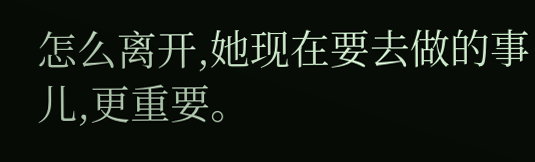怎么离开,她现在要去做的事儿,更重要。